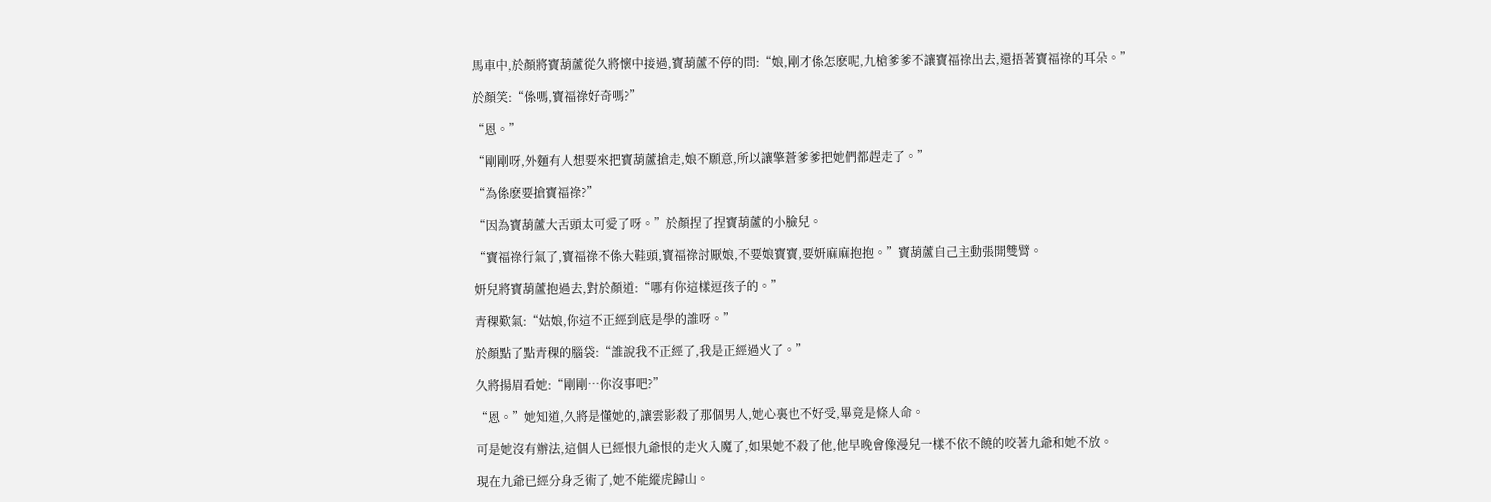馬車中,於顏將寶葫蘆從久將懷中接過,寶葫蘆不停的問:“娘,剛才係怎麽呢,九槍爹爹不讓寶福祿出去,還捂著寶福祿的耳朵。”

於顏笑:“係嗎,寶福祿好奇嗎?”

“恩。”

“剛剛呀,外麵有人想要來把寶葫蘆搶走,娘不願意,所以讓擎蒼爹爹把她們都趕走了。”

“為係麽要搶寶福祿?”

“因為寶葫蘆大舌頭太可愛了呀。”於顏捏了捏寶葫蘆的小臉兒。

“寶福祿行氣了,寶福祿不係大鞋頭,寶福祿討厭娘,不要娘寶寶,要妍麻麻抱抱。”寶葫蘆自己主動張開雙臂。

妍兒將寶葫蘆抱過去,對於顏道:“哪有你這樣逗孩子的。”

青稞歎氣:“姑娘,你這不正經到底是學的誰呀。”

於顏點了點青稞的腦袋:“誰說我不正經了,我是正經過火了。”

久將揚眉看她:“剛剛…你沒事吧?”

“恩。”她知道,久將是懂她的,讓雲影殺了那個男人,她心裏也不好受,畢竟是條人命。

可是她沒有辦法,這個人已經恨九爺恨的走火入魔了,如果她不殺了他,他早晚會像漫兒一樣不依不饒的咬著九爺和她不放。

現在九爺已經分身乏術了,她不能縱虎歸山。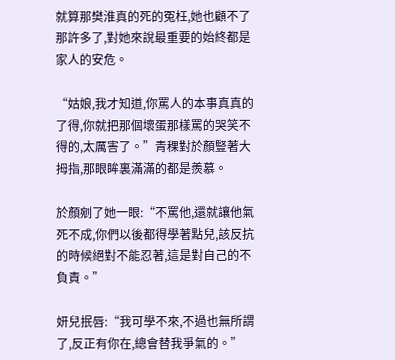就算那樊淮真的死的冤枉,她也顧不了那許多了,對她來說最重要的始終都是家人的安危。

“姑娘,我才知道,你罵人的本事真真的了得,你就把那個壞蛋那樣罵的哭笑不得的,太厲害了。”青稞對於顏豎著大拇指,那眼眸裏滿滿的都是羨慕。

於顏剜了她一眼:“不罵他,還就讓他氣死不成,你們以後都得學著點兒,該反抗的時候絕對不能忍著,這是對自己的不負責。”

妍兒抿唇:“我可學不來,不過也無所謂了,反正有你在,總會替我爭氣的。”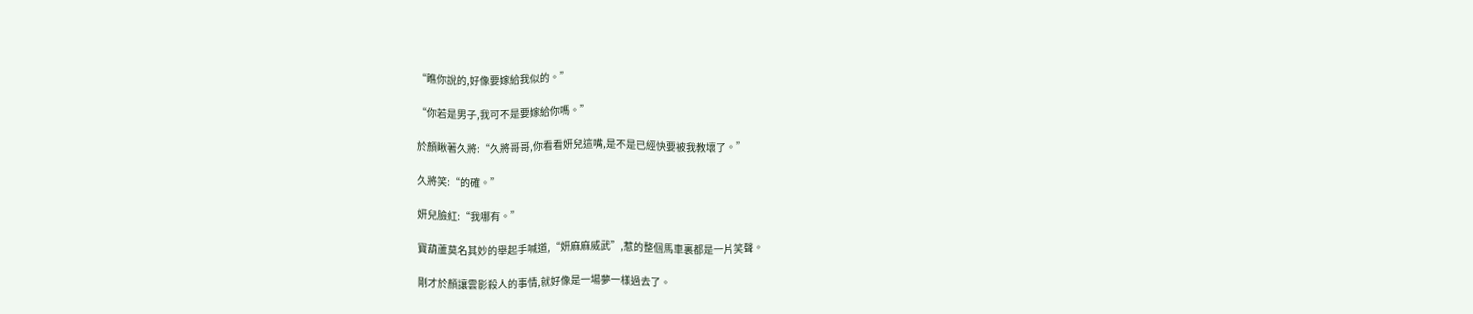“瞧你說的,好像要嫁給我似的。”

“你若是男子,我可不是要嫁給你嗎。”

於顏瞅著久將:“久將哥哥,你看看妍兒這嘴,是不是已經快要被我教壞了。”

久將笑:“的確。”

妍兒臉紅:“我哪有。”

寶葫蘆莫名其妙的舉起手喊道,“妍麻麻威武”,惹的整個馬車裏都是一片笑聲。

剛才於顏讓雲影殺人的事情,就好像是一場夢一樣過去了。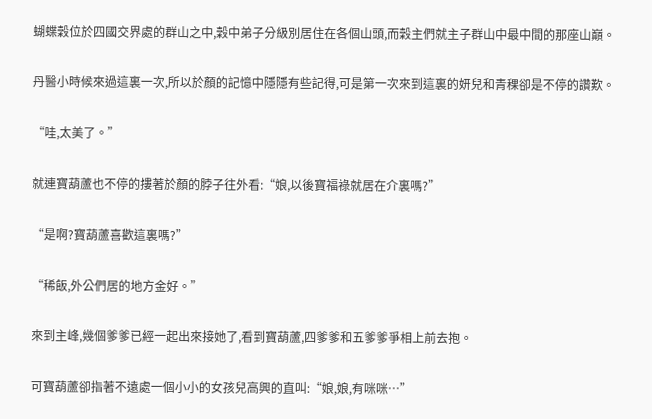蝴蝶穀位於四國交界處的群山之中,穀中弟子分級別居住在各個山頭,而穀主們就主子群山中最中間的那座山巔。

丹醫小時候來過這裏一次,所以於顏的記憶中隱隱有些記得,可是第一次來到這裏的妍兒和青稞卻是不停的讚歎。

“哇,太美了。”

就連寶葫蘆也不停的摟著於顏的脖子往外看:“娘,以後寶福祿就居在介裏嗎?”

“是啊?寶葫蘆喜歡這裏嗎?”

“稀飯,外公們居的地方金好。”

來到主峰,幾個爹爹已經一起出來接她了,看到寶葫蘆,四爹爹和五爹爹爭相上前去抱。

可寶葫蘆卻指著不遠處一個小小的女孩兒高興的直叫:“娘,娘,有咪咪…”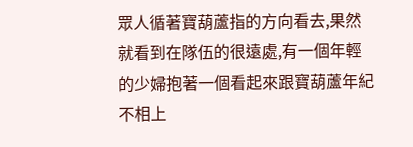眾人循著寶葫蘆指的方向看去,果然就看到在隊伍的很遠處,有一個年輕的少婦抱著一個看起來跟寶葫蘆年紀不相上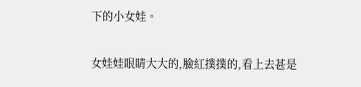下的小女娃。

女娃娃眼睛大大的,臉紅撲撲的,看上去甚是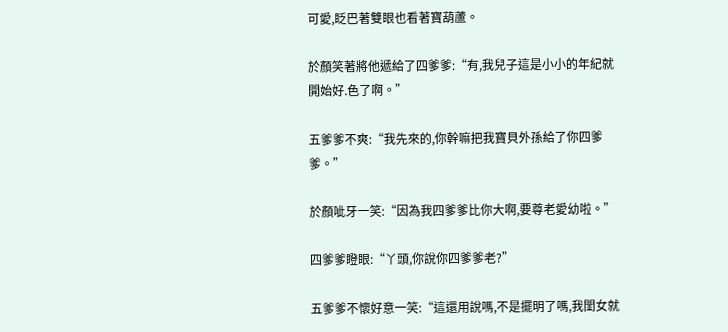可愛,眨巴著雙眼也看著寶葫蘆。

於顏笑著將他遞給了四爹爹:“有,我兒子這是小小的年紀就開始好.色了啊。”

五爹爹不爽:“我先來的,你幹嘛把我寶貝外孫給了你四爹爹。”

於顏呲牙一笑:“因為我四爹爹比你大啊,要尊老愛幼啦。”

四爹爹瞪眼:“丫頭,你說你四爹爹老?”

五爹爹不懷好意一笑:“這還用說嗎,不是擺明了嗎,我閨女就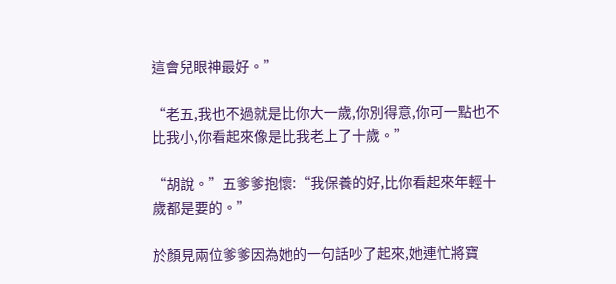這會兒眼神最好。”

“老五,我也不過就是比你大一歲,你別得意,你可一點也不比我小,你看起來像是比我老上了十歲。”

“胡說。”五爹爹抱懷:“我保養的好,比你看起來年輕十歲都是要的。”

於顏見兩位爹爹因為她的一句話吵了起來,她連忙將寶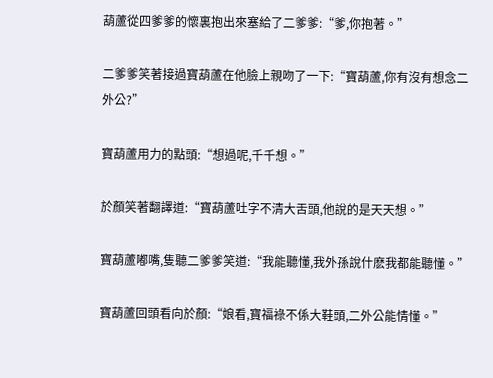葫蘆從四爹爹的懷裏抱出來塞給了二爹爹:“爹,你抱著。”

二爹爹笑著接過寶葫蘆在他臉上親吻了一下:“寶葫蘆,你有沒有想念二外公?”

寶葫蘆用力的點頭:“想過呢,千千想。”

於顏笑著翻譯道:“寶葫蘆吐字不清大舌頭,他說的是天天想。”

寶葫蘆嘟嘴,隻聽二爹爹笑道:“我能聽懂,我外孫說什麽我都能聽懂。”

寶葫蘆回頭看向於顏:“娘看,寶福祿不係大鞋頭,二外公能情懂。”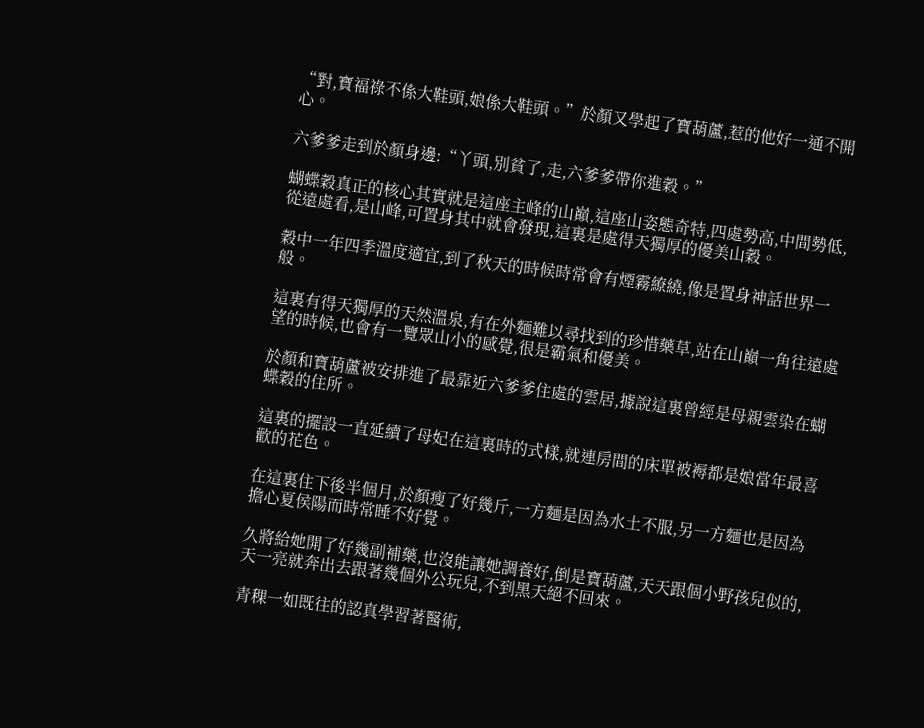“對,寶福祿不係大鞋頭,娘係大鞋頭。”於顏又學起了寶葫蘆,惹的他好一通不開心。

六爹爹走到於顏身邊:“丫頭,別貧了,走,六爹爹帶你進穀。”

蝴蝶穀真正的核心其實就是這座主峰的山巔,這座山姿態奇特,四處勢高,中間勢低,從遠處看,是山峰,可置身其中就會發現,這裏是處得天獨厚的優美山穀。

穀中一年四季溫度適宜,到了秋天的時候時常會有煙霧繚繞,像是置身神話世界一般。

這裏有得天獨厚的天然溫泉,有在外麵難以尋找到的珍惜藥草,站在山巔一角往遠處望的時候,也會有一覽眾山小的感覺,很是霸氣和優美。

於顏和寶葫蘆被安排進了最靠近六爹爹住處的雲居,據說這裏曾經是母親雲染在蝴蝶穀的住所。

這裏的擺設一直延續了母妃在這裏時的式樣,就連房間的床單被褥都是娘當年最喜歡的花色。

在這裏住下後半個月,於顏瘦了好幾斤,一方麵是因為水土不服,另一方麵也是因為擔心夏侯陽而時常睡不好覺。

久將給她開了好幾副補藥,也沒能讓她調養好,倒是寶葫蘆,天天跟個小野孩兒似的,天一亮就奔出去跟著幾個外公玩兒,不到黑天絕不回來。

青稞一如既往的認真學習著醫術,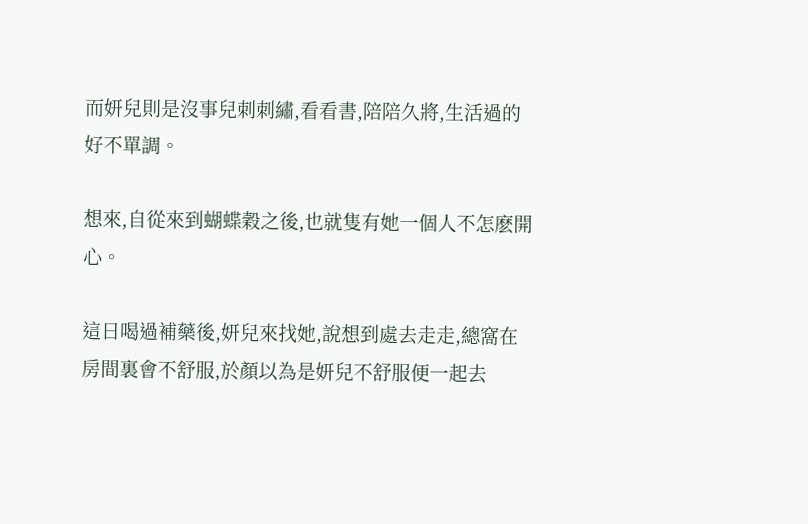而妍兒則是沒事兒刺刺繡,看看書,陪陪久將,生活過的好不單調。

想來,自從來到蝴蝶穀之後,也就隻有她一個人不怎麽開心。

這日喝過補藥後,妍兒來找她,說想到處去走走,總窩在房間裏會不舒服,於顏以為是妍兒不舒服便一起去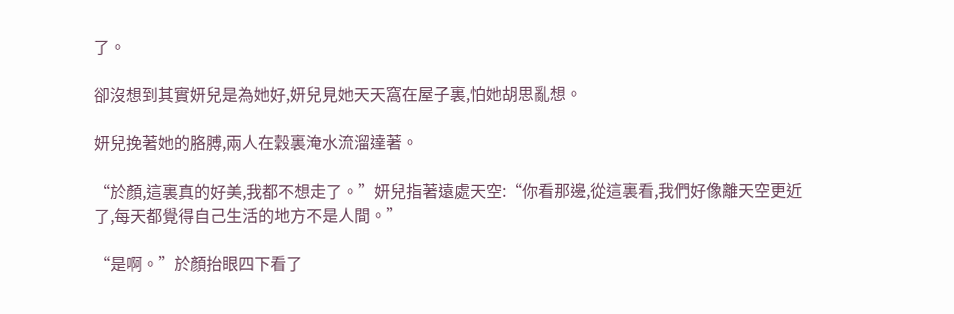了。

卻沒想到其實妍兒是為她好,妍兒見她天天窩在屋子裏,怕她胡思亂想。

妍兒挽著她的胳膊,兩人在穀裏淹水流溜達著。

“於顏,這裏真的好美,我都不想走了。”妍兒指著遠處天空:“你看那邊,從這裏看,我們好像離天空更近了,每天都覺得自己生活的地方不是人間。”

“是啊。”於顏抬眼四下看了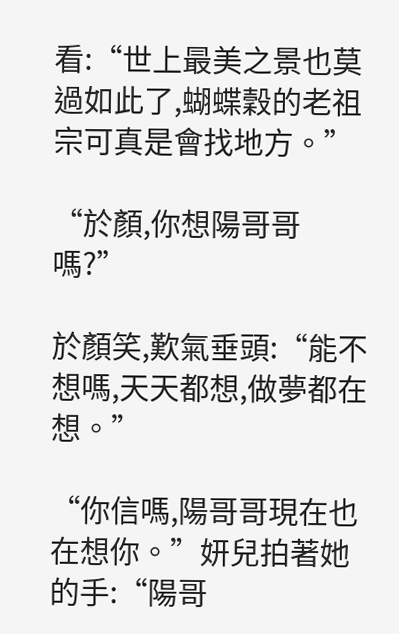看:“世上最美之景也莫過如此了,蝴蝶穀的老祖宗可真是會找地方。”

“於顏,你想陽哥哥嗎?”

於顏笑,歎氣垂頭:“能不想嗎,天天都想,做夢都在想。”

“你信嗎,陽哥哥現在也在想你。”妍兒拍著她的手:“陽哥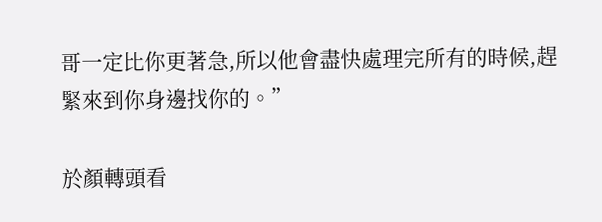哥一定比你更著急,所以他會盡快處理完所有的時候,趕緊來到你身邊找你的。”

於顏轉頭看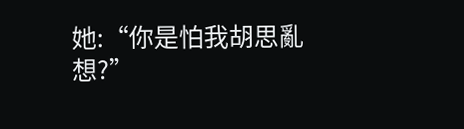她:“你是怕我胡思亂想?”